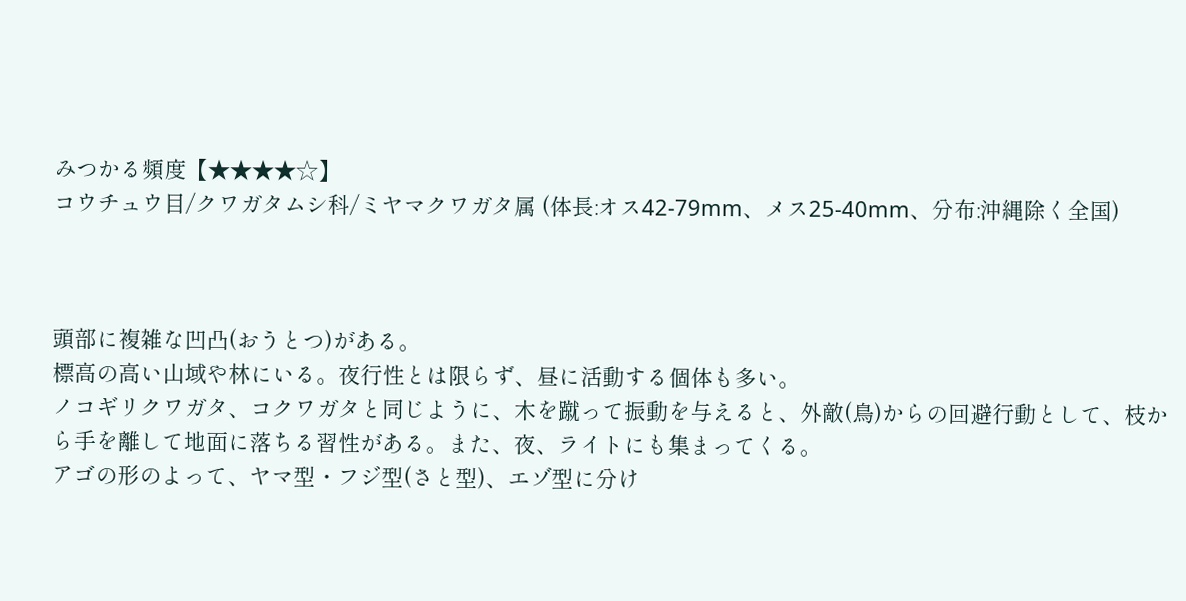みつかる頻度【★★★★☆】
コウチュウ目/クワガタムシ科/ミヤマクワガタ属 (体長:オス42-79mm、メス25-40mm、分布:沖縄除く全国)



頭部に複雑な凹凸(おうとつ)がある。
標高の高い山域や林にいる。夜行性とは限らず、昼に活動する個体も多い。
ノコギリクワガタ、コクワガタと同じように、木を蹴って振動を与えると、外敵(鳥)からの回避行動として、枝から手を離して地面に落ちる習性がある。また、夜、ライトにも集まってくる。
アゴの形のよって、ヤマ型・フジ型(さと型)、エゾ型に分け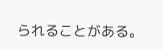られることがある。